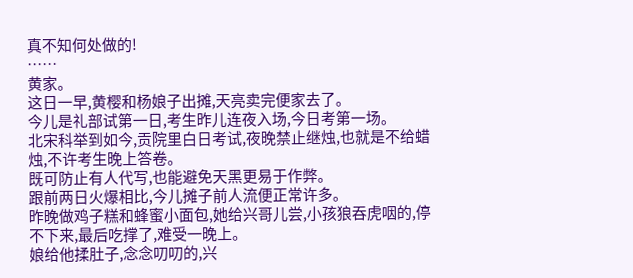真不知何处做的!
……
黄家。
这日一早,黄樱和杨娘子出摊,天亮卖完便家去了。
今儿是礼部试第一日,考生昨儿连夜入场,今日考第一场。
北宋科举到如今,贡院里白日考试,夜晚禁止继烛,也就是不给蜡烛,不许考生晚上答卷。
既可防止有人代写,也能避免天黑更易于作弊。
跟前两日火爆相比,今儿摊子前人流便正常许多。
昨晚做鸡子糕和蜂蜜小面包,她给兴哥儿尝,小孩狼吞虎咽的,停不下来,最后吃撑了,难受一晚上。
娘给他揉肚子,念念叨叨的,兴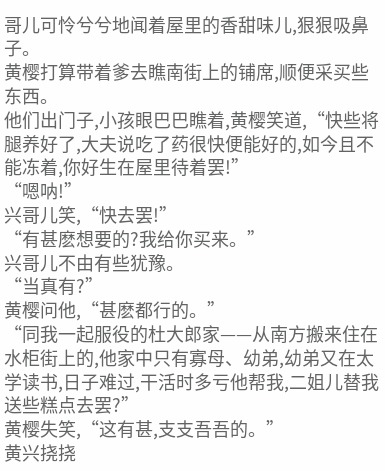哥儿可怜兮兮地闻着屋里的香甜味儿,狠狠吸鼻子。
黄樱打算带着爹去瞧南街上的铺席,顺便采买些东西。
他们出门子,小孩眼巴巴瞧着,黄樱笑道,“快些将腿养好了,大夫说吃了药很快便能好的,如今且不能冻着,你好生在屋里待着罢!”
“嗯呐!”
兴哥儿笑,“快去罢!”
“有甚麽想要的?我给你买来。”
兴哥儿不由有些犹豫。
“当真有?”
黄樱问他,“甚麽都行的。”
“同我一起服役的杜大郎家——从南方搬来住在水柜街上的,他家中只有寡母、幼弟,幼弟又在太学读书,日子难过,干活时多亏他帮我,二姐儿替我送些糕点去罢?”
黄樱失笑,“这有甚,支支吾吾的。”
黄兴挠挠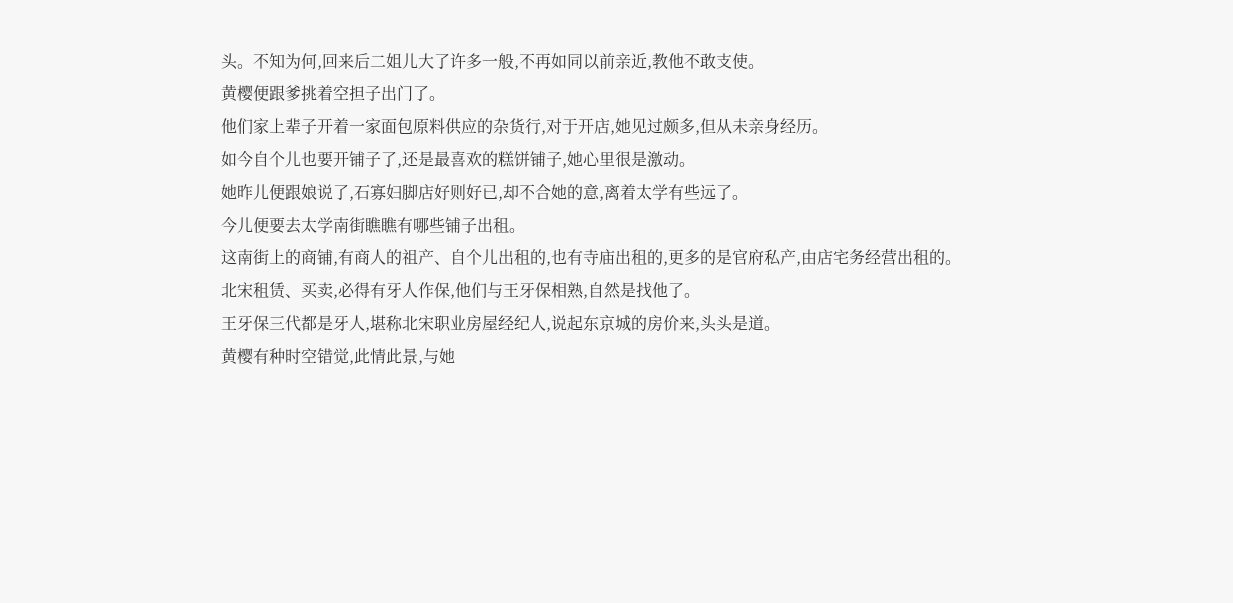头。不知为何,回来后二姐儿大了许多一般,不再如同以前亲近,教他不敢支使。
黄樱便跟爹挑着空担子出门了。
他们家上辈子开着一家面包原料供应的杂货行,对于开店,她见过颇多,但从未亲身经历。
如今自个儿也要开铺子了,还是最喜欢的糕饼铺子,她心里很是激动。
她昨儿便跟娘说了,石寡妇脚店好则好已,却不合她的意,离着太学有些远了。
今儿便要去太学南街瞧瞧有哪些铺子出租。
这南街上的商铺,有商人的祖产、自个儿出租的,也有寺庙出租的,更多的是官府私产,由店宅务经营出租的。
北宋租赁、买卖,必得有牙人作保,他们与王牙保相熟,自然是找他了。
王牙保三代都是牙人,堪称北宋职业房屋经纪人,说起东京城的房价来,头头是道。
黄樱有种时空错觉,此情此景,与她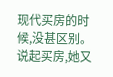现代买房的时候,没甚区别。
说起买房,她又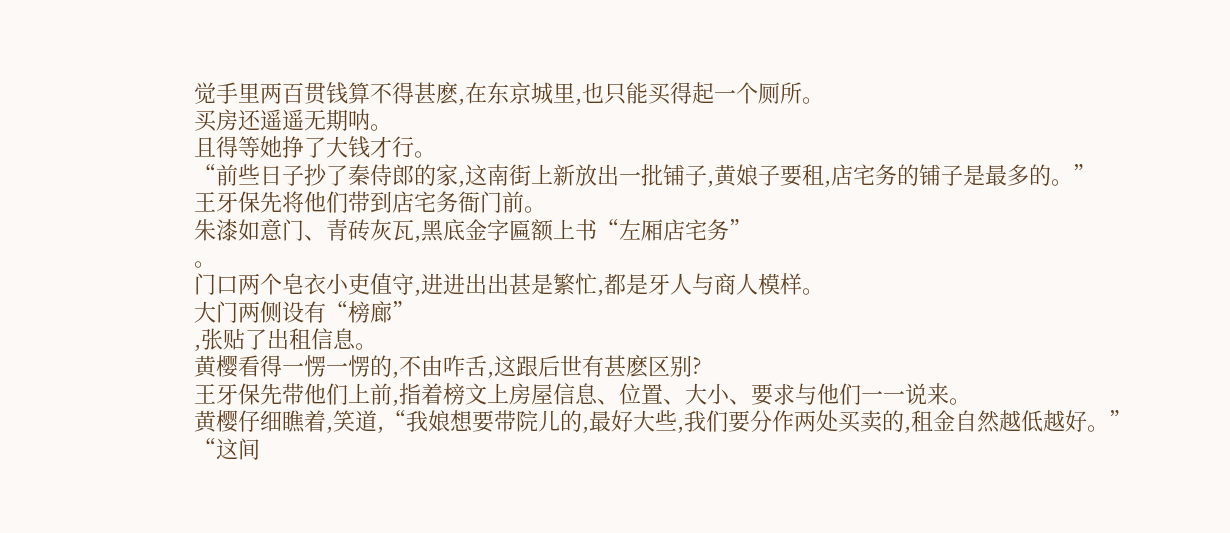觉手里两百贯钱算不得甚麽,在东京城里,也只能买得起一个厕所。
买房还遥遥无期呐。
且得等她挣了大钱才行。
“前些日子抄了秦侍郎的家,这南街上新放出一批铺子,黄娘子要租,店宅务的铺子是最多的。”
王牙保先将他们带到店宅务衙门前。
朱漆如意门、青砖灰瓦,黑底金字匾额上书“左厢店宅务”
。
门口两个皂衣小吏值守,进进出出甚是繁忙,都是牙人与商人模样。
大门两侧设有“榜廊”
,张贴了出租信息。
黄樱看得一愣一愣的,不由咋舌,这跟后世有甚麽区别?
王牙保先带他们上前,指着榜文上房屋信息、位置、大小、要求与他们一一说来。
黄樱仔细瞧着,笑道,“我娘想要带院儿的,最好大些,我们要分作两处买卖的,租金自然越低越好。”
“这间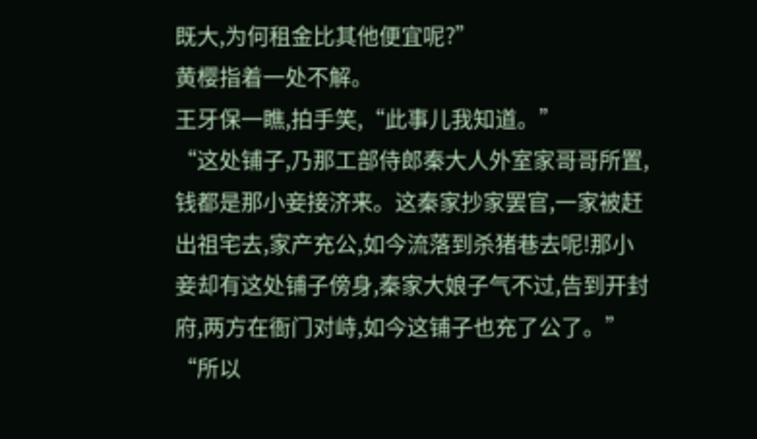既大,为何租金比其他便宜呢?”
黄樱指着一处不解。
王牙保一瞧,拍手笑,“此事儿我知道。”
“这处铺子,乃那工部侍郎秦大人外室家哥哥所置,钱都是那小妾接济来。这秦家抄家罢官,一家被赶出祖宅去,家产充公,如今流落到杀猪巷去呢!那小妾却有这处铺子傍身,秦家大娘子气不过,告到开封府,两方在衙门对峙,如今这铺子也充了公了。”
“所以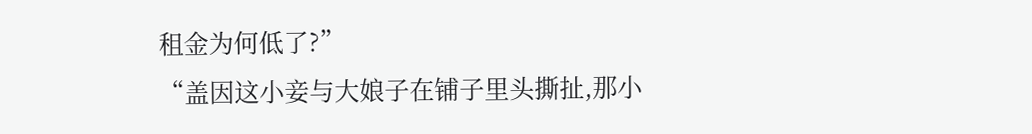租金为何低了?”
“盖因这小妾与大娘子在铺子里头撕扯,那小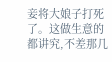妾将大娘子打死了。这做生意的都讲究,不差那几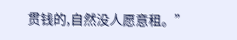贯钱的,自然没人愿意租。”